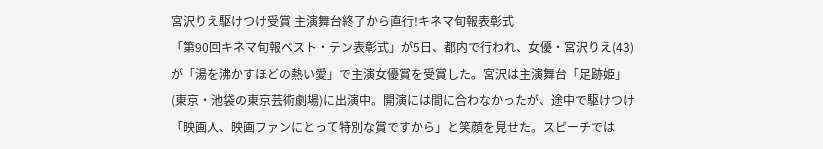宮沢りえ駆けつけ受賞 主演舞台終了から直行!キネマ旬報表彰式
「第90回キネマ旬報ベスト・テン表彰式」が5日、都内で行われ、女優・宮沢りえ(43)が「湯を沸かすほどの熱い愛」で主演女優賞を受賞した。宮沢は主演舞台「足跡姫」(東京・池袋の東京芸術劇場)に出演中。開演には間に合わなかったが、途中で駆けつけ「映画人、映画ファンにとって特別な賞ですから」と笑顔を見せた。スピーチでは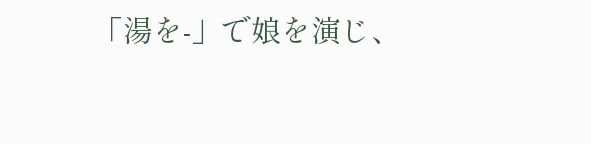「湯を-」で娘を演じ、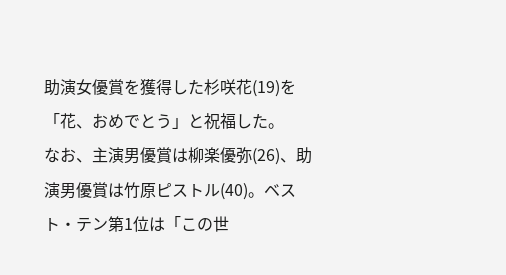助演女優賞を獲得した杉咲花(19)を「花、おめでとう」と祝福した。
なお、主演男優賞は柳楽優弥(26)、助演男優賞は竹原ピストル(40)。ベスト・テン第1位は「この世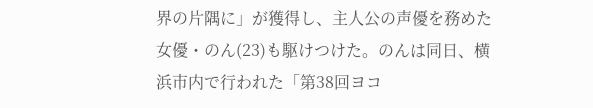界の片隅に」が獲得し、主人公の声優を務めた女優・のん(23)も駆けつけた。のんは同日、横浜市内で行われた「第38回ヨコ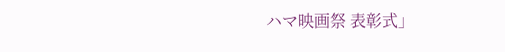ハマ映画祭 表彰式」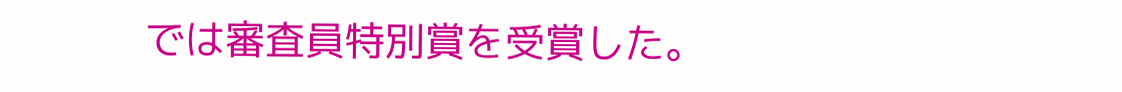では審査員特別賞を受賞した。